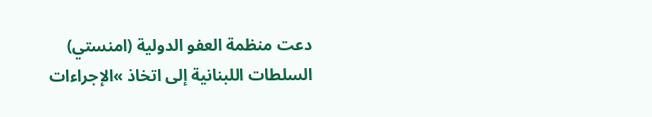دعت منظمة العفو الدولية (امنستي) السلطات اللبنانية إلى اتخاذ »الإجراءات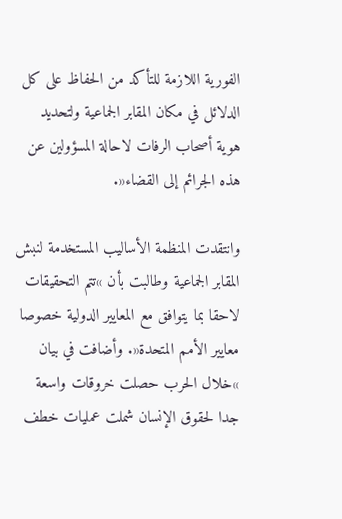الفورية اللازمة للتأكد من الحفاظ على كل الدلائل في مكان المقابر الجماعية ولتحديد هوية أصحاب الرفات لاحالة المسؤولين عن هذه الجرائم إلى القضاء«.

وانتقدت المنظمة الأساليب المستخدمة لنبش المقابر الجماعية وطالبت بأن »تتم التحقيقات لاحقا بما يتوافق مع المعايير الدولية خصوصا معايير الأمم المتحدة«. وأضافت في بيان »خلال الحرب حصلت خروقات واسعة جدا لحقوق الإنسان شملت عمليات خطف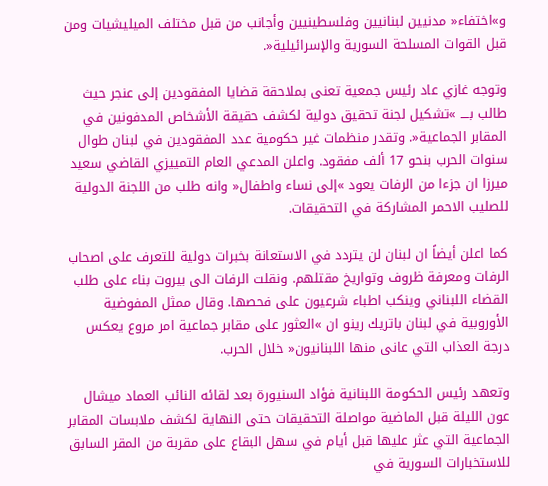و»اختفاء« مدنيين لبنانيين وفلسطينيين وأجانب من قبل مختلف الميليشيات ومن قبل القوات المسلحة السورية والإسرائيلية«.

وتوجه غازي عاد رئيس جمعية تعنى بملاحقة قضايا المفقودين إلى عنجر حيث طالب بــــ »تشكيل لجنة تحقيق دولية لكشف حقيقة الأشخاص المدفونين في المقابر الجماعية«. وتقدر منظمات غير حكومية عدد المفقودين في لبنان طوال سنوات الحرب بنحو 17 ألف مفقود. واعلن المدعي العام التمييزي القاضي سعيد ميرزا ان جزءا من الرفات يعود »إلى نساء واطفال« وانه طلب من اللجنة الدولية للصليب الاحمر المشاركة في التحقيقات.

كما اعلن أيضاً ان لبنان لن يتردد في الاستعانة بخبرات دولية للتعرف على اصحاب الرفات ومعرفة ظروف وتواريخ مقتلهم. ونقلت الرفات الى بيروت بناء على طلب القضاء اللبناني وينكب اطباء شرعيون على فحصها. وقال ممثل المفوضية الأوروبية في لبنان باتريك رينو ان »العثور على مقابر جماعية امر مروع يعكس درجة العذاب التي عانى منها اللبنانيون« خلال الحرب.

وتعهد رئيس الحكومة اللبنانية فؤاد السنيورة بعد لقائه النائب العماد ميشال عون الليلة قبل الماضية مواصلة التحقيقات حتى النهاية لكشف ملابسات المقابر الجماعية التي عثر عليها قبل أيام في سهل البقاع على مقربة من المقر السابق للاستخبارات السورية في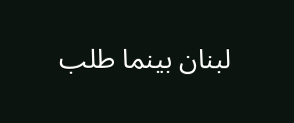لبنان بينما طلب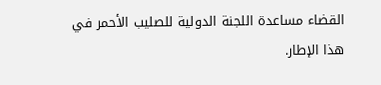القضاء مساعدة اللجنة الدولية للصليب الأحمر في هذا الإطار.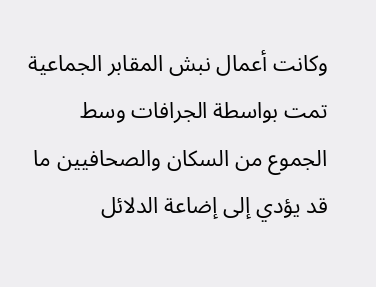وكانت أعمال نبش المقابر الجماعية تمت بواسطة الجرافات وسط الجموع من السكان والصحافيين ما قد يؤدي إلى إضاعة الدلائل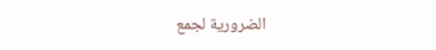الضرورية لجمع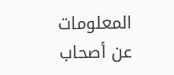المعلومات عن أصحاب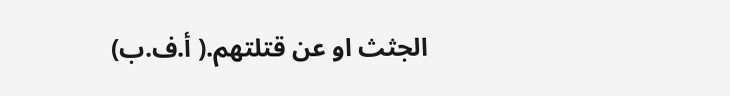الجثث او عن قتلتهم.( أ.ف.ب)